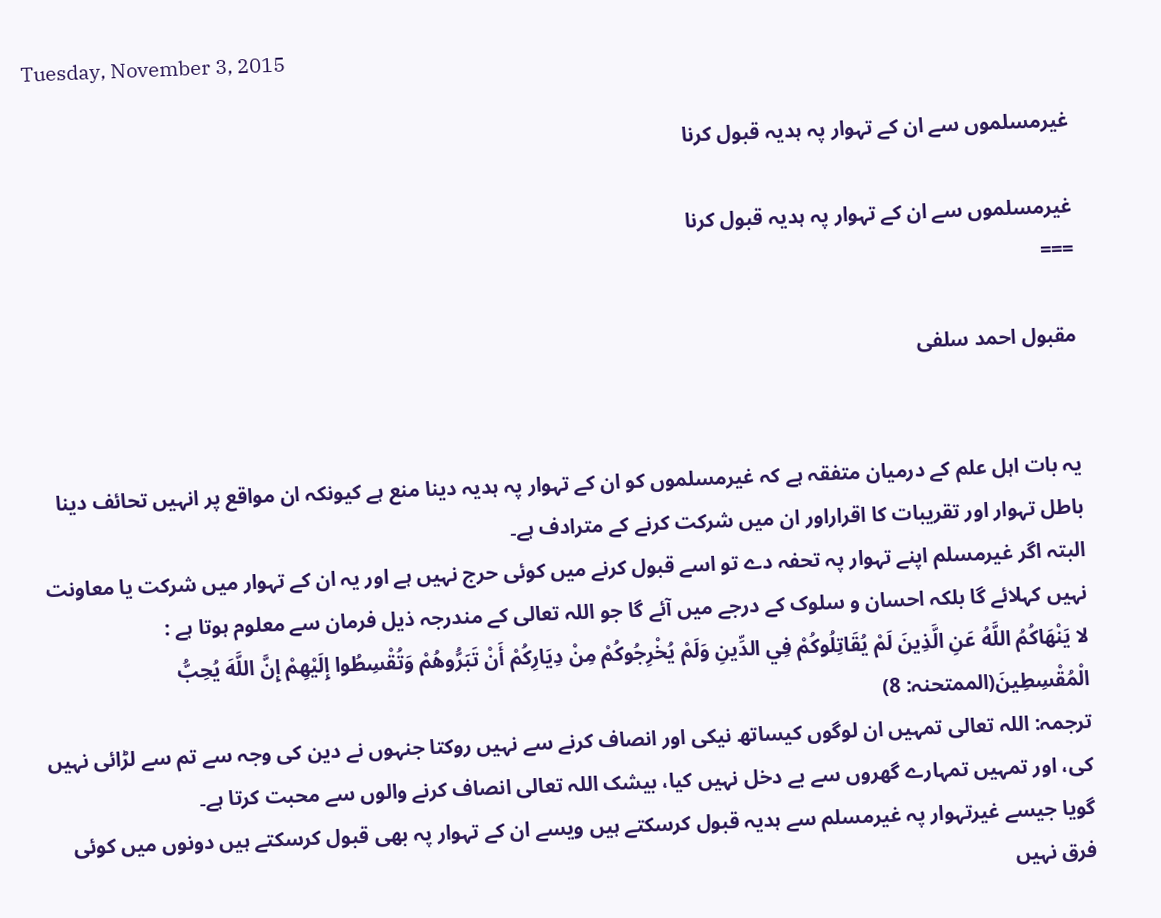Tuesday, November 3, 2015

غیرمسلموں سے ان کے تہوار پہ ہدیہ قبول کرنا

غیرمسلموں سے ان کے تہوار پہ ہدیہ قبول کرنا
===

مقبول احمد سلفی


یہ بات اہل علم کے درمیان متفقہ ہے کہ غیرمسلموں کو ان کے تہوار پہ ہدیہ دینا منع ہے کیونکہ ان مواقع پر انہیں تحائف دینا باطل تہوار اور تقریبات کا اقراراور ان میں شرکت کرنے کے مترادف ہے۔
البتہ اگر غیرمسلم اپنے تہوار پہ تحفہ دے تو اسے قبول کرنے میں کوئی حرج نہیں ہے اور یہ ان کے تہوار میں شرکت یا معاونت نہیں کہلائے گا بلکہ احسان و سلوک کے درجے میں آئے گا جو اللہ تعالی کے مندرجہ ذیل فرمان سے معلوم ہوتا ہے :
لا يَنْهَاكُمُ اللَّهُ عَنِ الَّذِينَ لَمْ يُقَاتِلُوكُمْ فِي الدِّينِ وَلَمْ يُخْرِجُوكُمْ مِنْ دِيَارِكُمْ أَنْ تَبَرُّوهُمْ وَتُقْسِطُوا إِلَيْهِمْ إِنَّ اللَّهَ يُحِبُّ الْمُقْسِطِينَ(الممتحنہ: 8)
ترجمہ: اللہ تعالی تمہیں ان لوگوں کیساتھ نیکی اور انصاف کرنے سے نہیں روکتا جنہوں نے دین کی وجہ سے تم سے لڑائی نہیں کی، اور تمہیں تمہارے گھروں سے بے دخل نہیں کیا، بیشک اللہ تعالی انصاف کرنے والوں سے محبت کرتا ہے۔
گویا جیسے غیرتہوار پہ غیرمسلم سے ہدیہ قبول کرسکتے ہیں ویسے ان کے تہوار پہ بھی قبول کرسکتے ہیں دونوں میں کوئی فرق نہیں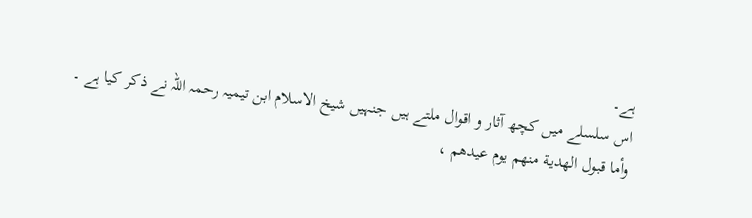ہے۔
اس سلسلے میں کچھ آثار و اقوال ملتے ہیں جنہیں شیخ الاسلام ابن تیمیہ رحمہ اللہ نے ذکر کیا ہے ۔
وأما قبول الهدية منهم يوم عيدهم ،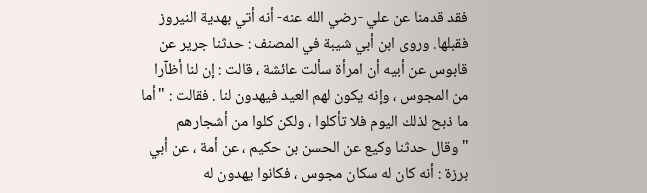فقد قدمنا عن علي -رضي الله عنه- أنه أتي بهدية النيروز فقبلها. وروى ابن أبي شيبة في المصنف : حدثنا جرير عن قابوس عن أبيه أن امرأة سألت عائشة ، قالت : إن لنا أظآرا من المجوس ، وإنه يكون لهم العيد فيهدون لنا . فقالت : "أما ما ذبح لذلك اليوم فلا تأكلوا ، ولكن كلوا من أشجارهم "وقال حدثنا وكيع عن الحسن بن حكيم ، عن أمة ، عن أبي برزة : أنه كان له سكان مجوس ، فكانوا يهدون له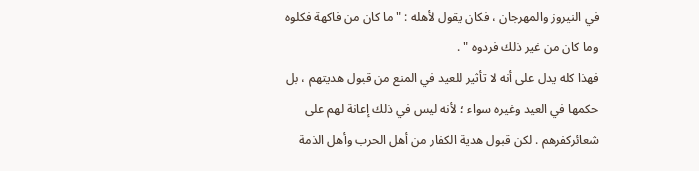في النيروز والمهرجان ، فكان يقول لأهله : " ما كان من فاكهة فكلوه وما كان من غير ذلك فردوه " .
فهذا كله يدل على أنه لا تأثير للعيد في المنع من قبول هديتهم ، بل حكمها في العيد وغيره سواء ؛ لأنه ليس في ذلك إعانة لهم على شعائركفرهم . لكن قبول هدية الكفار من أهل الحرب وأهل الذمة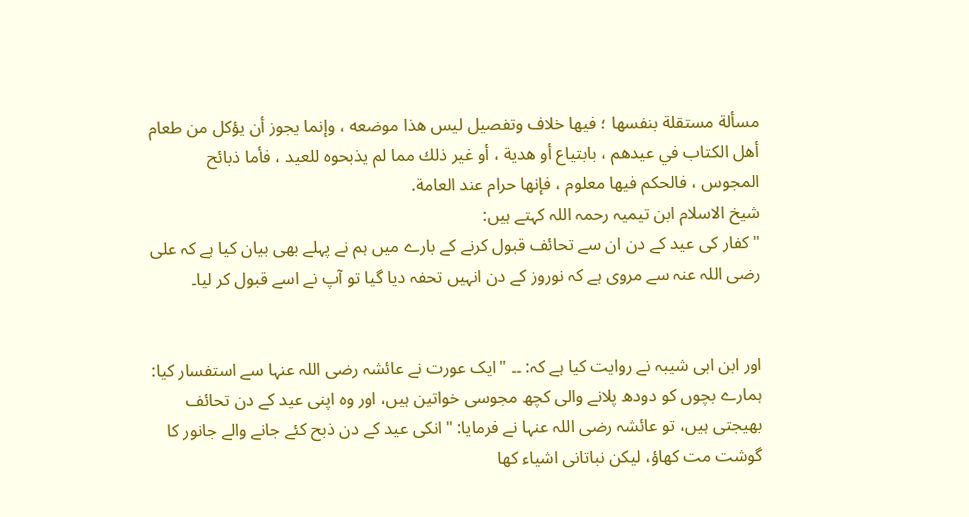مسألة مستقلة بنفسها ؛ فيها خلاف وتفصيل ليس هذا موضعه ، وإنما يجوز أن يؤكل من طعام أهل الكتاب في عيدهم ، بابتياع أو هدية ، أو غير ذلك مما لم يذبحوه للعيد ، فأما ذبائح المجوس ، فالحكم فيها معلوم ، فإنها حرام عند العامة.
شیخ الاسلام ابن تیمیہ رحمہ اللہ کہتے ہیں:
"کفار کی عید کے دن ان سے تحائف قبول کرنے کے بارے میں ہم نے پہلے بھی بیان کیا ہے کہ علی رضی اللہ عنہ سے مروی ہے کہ نوروز کے دن انہیں تحفہ دیا گیا تو آپ نے اسے قبول کر لیا۔


اور ابن ابی شیبہ نے روایت کیا ہے کہ: ۔۔ "ایک عورت نے عائشہ رضی اللہ عنہا سے استفسار کیا: ہمارے بچوں کو دودھ پلانے والی کچھ مجوسی خواتین ہیں، اور وہ اپنی عید کے دن تحائف بھیجتی ہیں، تو عائشہ رضی اللہ عنہا نے فرمایا: "انکی عید کے دن ذبح کئے جانے والے جانور کا گوشت مت کھاؤ، لیکن نباتانی اشیاء کھا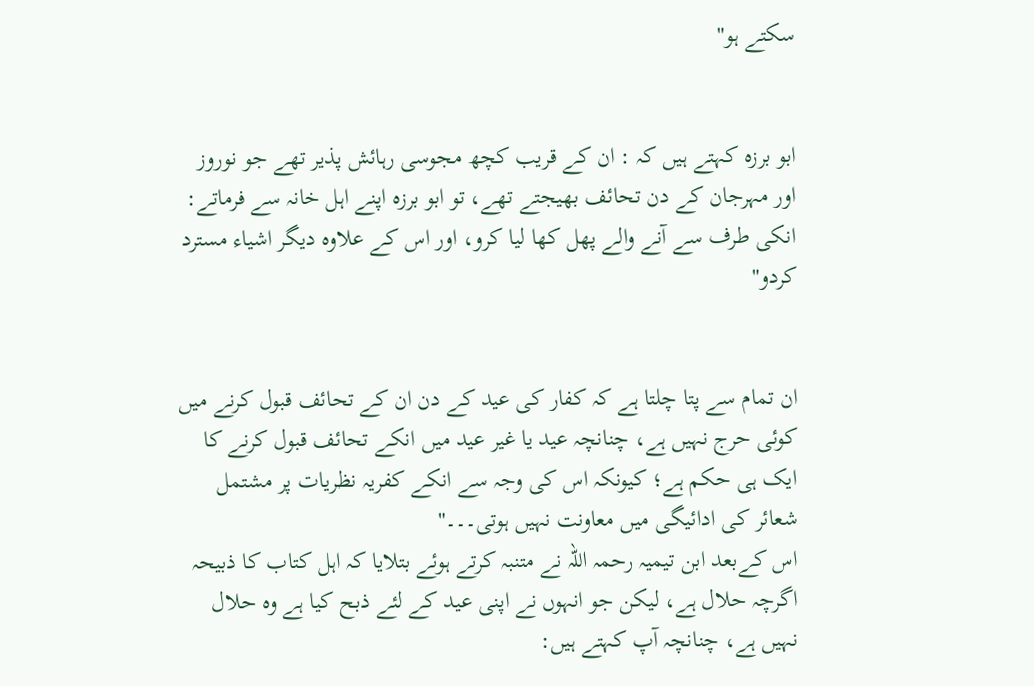سکتے ہو"


ابو برزہ کہتے ہیں کہ : ان کے قریب کچھ مجوسی رہائش پذیر تھے جو نوروز اور مہرجان کے دن تحائف بھیجتے تھے، تو ابو برزہ اپنے اہل خانہ سے فرماتے: انکی طرف سے آنے والے پھل کھا لیا کرو، اور اس کے علاوہ دیگر اشیاء مسترد کردو"


ان تمام سے پتا چلتا ہے کہ کفار کی عید کے دن ان کے تحائف قبول کرنے میں کوئی حرج نہیں ہے، چنانچہ عید یا غیر عید میں انکے تحائف قبول کرنے کا ایک ہی حکم ہے؛ کیونکہ اس کی وجہ سے انکے کفریہ نظریات پر مشتمل شعائر کی ادائیگی میں معاونت نہیں ہوتی۔۔۔"
اس کےبعد ابن تیمیہ رحمہ اللہ نے متنبہ کرتے ہوئے بتلایا کہ اہل کتاب کا ذبیحہ اگرچہ حلال ہے، لیکن جو انہوں نے اپنی عید کے لئے ذبح کیا ہے وہ حلال نہیں ہے، چنانچہ آپ کہتے ہیں: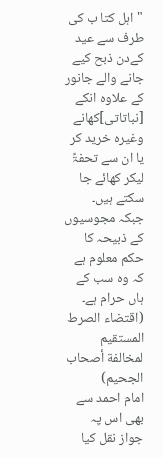"اہل کتا ب کی طرف سے عید کےدن ذبح کیے جانے والے جانور کے علاوہ انکے [نباتاتی]کھانے وغیرہ خرید کر یا ان سے تحفۃً لیکر کھائے جا سکتے ہیں۔
جبکہ مجوسیوں کے ذبیحہ کا حکم معلوم ہے کہ وہ سب کے ہاں حرام ہے۔
(اقتضاء الصرط المستقيم لمخالفة أصحاب الجحيم)
امام احمد سے بھی اس پہ جواز نقل کیا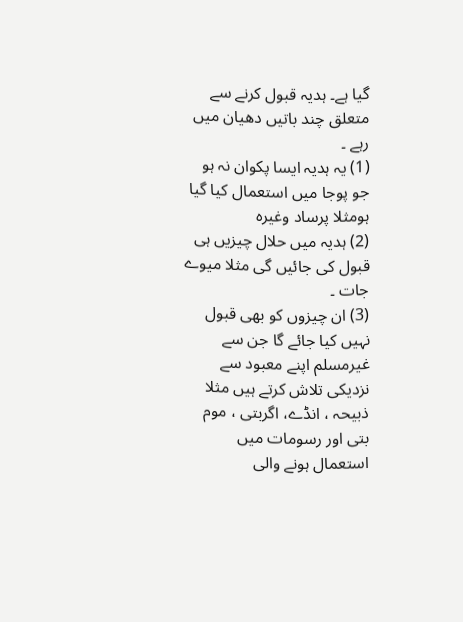گیا ہے۔ ہدیہ قبول کرنے سے متعلق چند باتیں دھیان میں رہے ۔
(1) یہ ہدیہ ایسا پکوان نہ ہو جو پوجا میں استعمال کیا گیا ہومثلا پرساد وغیرہ
(2) ہدیہ میں حلال چیزیں ہی قبول کی جائیں گی مثلا میوے جات ۔
(3) ان چیزوں کو بھی قبول نہیں کیا جائے گا جن سے غیرمسلم اپنے معبود سے نزدیکی تلاش کرتے ہیں مثلا ذبیحہ ، انڈے، اگربتی ، موم بتی اور رسومات میں استعمال ہونے والی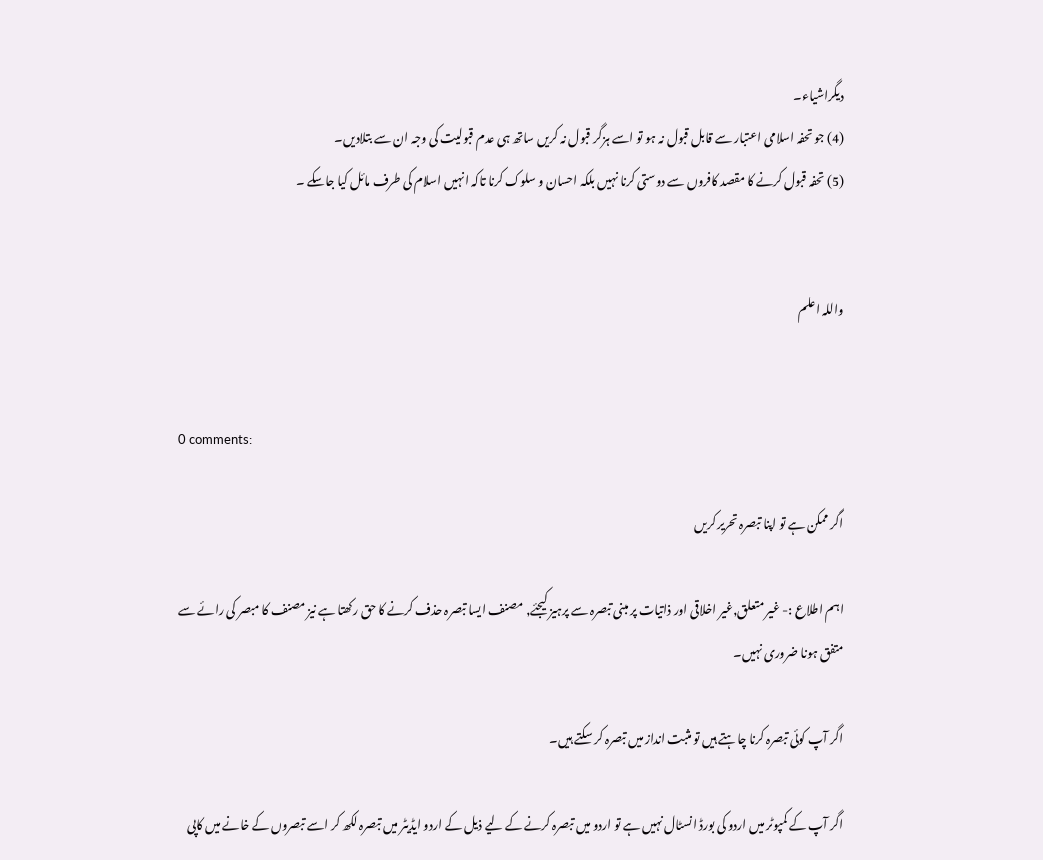دیگراشیاء۔
(4) جو تحفہ اسلامی اعتبار سے قابل قبول نہ ہو تو اسے ہزگر قبول نہ کریں ساتھ ہی عدم قبولیت کی وجہ ان سے بتلادیں۔
(5) تحفہ قبول کرنے کا مقصد کافروں سے دوستی کرنا نہیں بلکہ احسان و سلوک کرنا تاکہ انہیں اسلام کی طرف مائل کیا جاسکے ۔


واللہ اعلم


0 comments:

اگر ممکن ہے تو اپنا تبصرہ تحریر کریں

اہم اطلاع :- غیر متعلق,غیر اخلاقی اور ذاتیات پر مبنی تبصرہ سے پرہیز کیجئے, مصنف ایسا تبصرہ حذف کرنے کا حق رکھتا ہے نیز مصنف کا مبصر کی رائے سے متفق ہونا ضروری نہیں۔

اگر آپ کوئی تبصرہ کرنا چاہتے ہیں تو مثبت انداز میں تبصرہ کر سکتے ہیں۔

اگر آپ کے کمپوٹر میں اردو کی بورڈ انسٹال نہیں ہے تو اردو میں تبصرہ کرنے کے لیے ذیل کے اردو ایڈیٹر میں تبصرہ لکھ کر اسے تبصروں کے خانے میں کاپی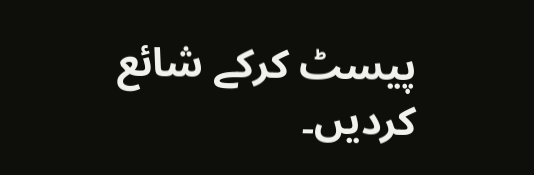پیسٹ کرکے شائع کردیں۔